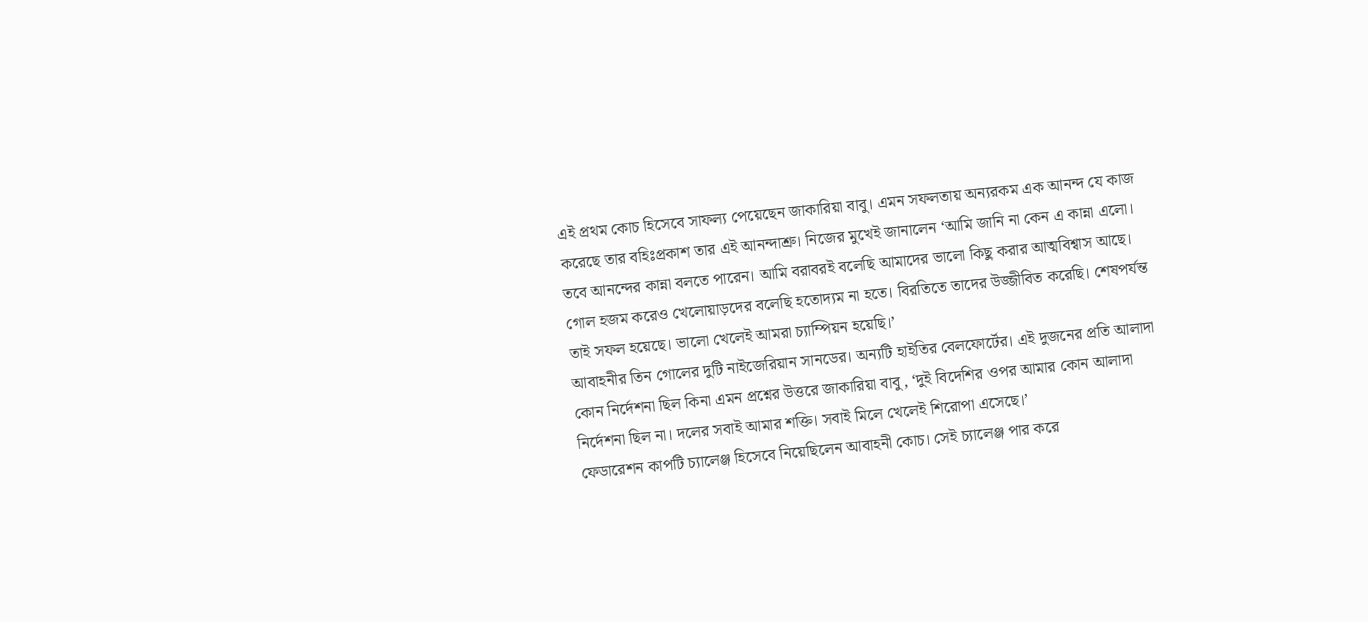এই প্রথম কোচ হিসেবে সাফল্য পেয়েছেন জাকারিয়া বাবু। এমন সফলতায় অন্যরকম এক আনন্দ যে কাজ করেছে তার বহিঃপ্রকাশ তার এই আনন্দাশ্রু। নিজের মুখেই জানালেন ‘আমি জানি না কেন এ কান্না এলো। তবে আনন্দের কান্না বলতে পারেন। আমি বরাবরই বলেছি আমাদের ভালো কিছু করার আত্মবিশ্বাস আছে। গোল হজম করেও খেলোয়াড়দের বলেছি হতোদ্যম না হতে। বিরতিতে তাদের উজ্জীবিত করেছি। শেষপর্যন্ত তাই সফল হয়েছে। ভালো খেলেই আমরা চ্যাম্পিয়ন হয়েছি।’
আবাহনীর তিন গোলের দুটি নাইজেরিয়ান সানডের। অন্যটি হাইতির বেলফোর্টের। এই দুজনের প্রতি আলাদা কোন নির্দেশনা ছিল কিনা এমন প্রশ্নের উত্তরে জাকারিয়া বাবু, ‘দুই বিদেশির ওপর আমার কোন আলাদা নির্দেশনা ছিল না। দলের সবাই আমার শক্তি। সবাই মিলে খেলেই শিরোপা এসেছে।’
ফেডারেশন কাপটি চ্যালেঞ্জ হিসেবে নিয়েছিলেন আবাহনী কোচ। সেই চ্যালেঞ্জ পার করে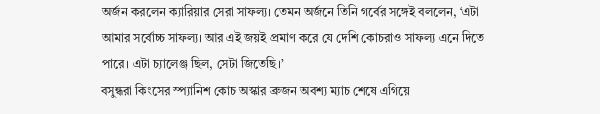অর্জন করলেন ক্যারিয়ার সেরা সাফল্য। তেমন অর্জনে তিনি গর্বের সঙ্গেই বললেন, ‘এটা আমার সর্বোচ্চ সাফল্য। আর এই জয়ই প্রমাণ করে যে দেশি কোচরাও সাফল্য এনে দিতে পারে। এটা চ্যালেঞ্জ ছিল, সেটা জিতেছি।’
বসুন্ধরা কিংসের স্প্যানিশ কোচ অস্কার ব্রুজন অবশ্য ম্যাচ শেষে এগিয়ে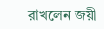রাখলেন জয়ী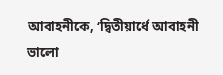আবাহনীকে, ‘দ্বিতীয়ার্ধে আবাহনী ভালো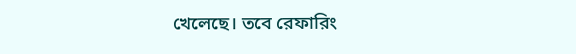খেলেছে। তবে রেফারিং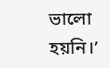ভালো হয়নি।’